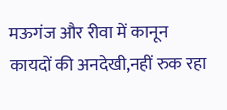मऊगंज और रीवा में कानून कायदों की अनदेखी,नहीं रुक रहा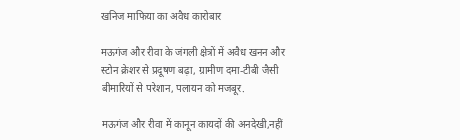खनिज माफिया का अवैध कारोबार

मऊगंज और रीवा के जंगली क्षेत्रों में अवैध खनन और स्टोन क्रेशर से प्रदूषण बढ़ा, ग्रामीण दमा-टीबी जैसी बीमारियों से परेशान, पलायन को मजबूर.

मऊगंज और रीवा में कानून कायदों की अनदेखी,नहीं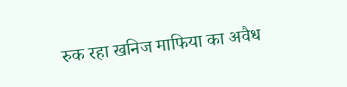रुक रहा खनिज माफिया का अवैध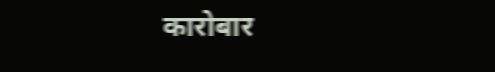कारोबार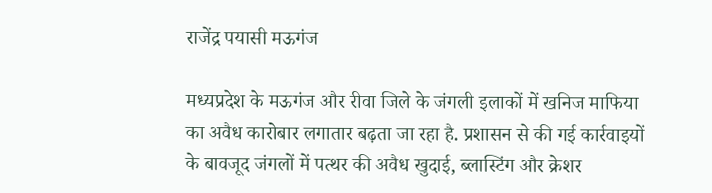राजेंद्र पयासी मऊगंज

मध्यप्रदेश के मऊगंज और रीवा जिले के जंगली इलाकों में खनिज माफिया का अवैध कारोबार लगातार बढ़ता जा रहा है. प्रशासन से की गई कार्रवाइयों के बावजूद जंगलों में पत्थर की अवैध खुदाई, ब्लास्टिंग और क्रेशर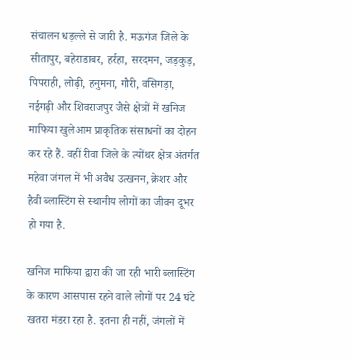संचालन धड़ल्ले से जारी है. मऊगंज जिले के सीतापुर, बहेराडाबर, हर्रहा, सरदमन, जड़कुड़, पिपराही, लोढ़ी, हनुमना, गौरी, वसिगड़ा, नईगढ़ी और शिवराजपुर जैसे क्षेत्रों में खनिज माफिया खुलेआम प्राकृतिक संसाधनों का दोहन कर रहे हैं. वहीं रीवा जिले के त्योंथर क्षेत्र अंतर्गत महेवा जंगल में भी अवैध उत्खनन, क्रेशर और हैवी ब्लास्टिंग से स्थानीय लोगों का जीवन दूभर हो गया है.

खनिज माफिया द्वारा की जा रही भारी ब्लास्टिंग के कारण आसपास रहने वाले लोगों पर 24 घंटे खतरा मंडरा रहा है. इतना ही नहीं, जंगलों में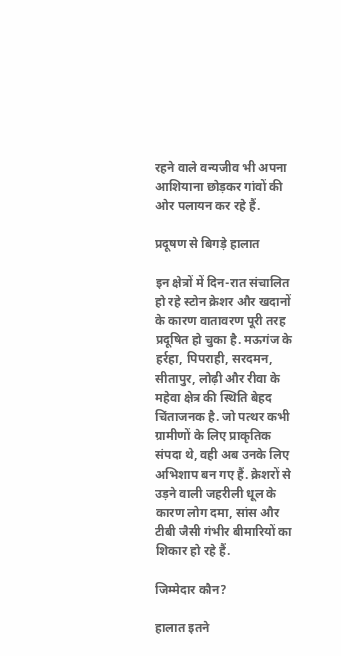रहने वाले वन्यजीव भी अपना आशियाना छोड़कर गांवों की ओर पलायन कर रहे हैं.

प्रदूषण से बिगड़े हालात

इन क्षेत्रों में दिन-रात संचालित हो रहे स्टोन क्रेशर और खदानों के कारण वातावरण पूरी तरह प्रदूषित हो चुका है. मऊगंज के हर्रहा, पिपराही, सरदमन, सीतापुर, लोढ़ी और रीवा के महेवा क्षेत्र की स्थिति बेहद चिंताजनक है. जो पत्थर कभी ग्रामीणों के लिए प्राकृतिक संपदा थे, वही अब उनके लिए अभिशाप बन गए हैं. क्रेशरों से उड़ने वाली जहरीली धूल के कारण लोग दमा, सांस और टीबी जैसी गंभीर बीमारियों का शिकार हो रहे हैं.

जिम्मेदार कौन?

हालात इतने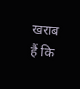खराब हैं कि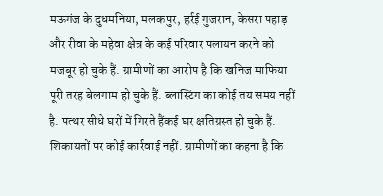मऊगंज के दुधमनिया, मलकपुर, हर्रई गुजरान, केसरा पहाड़ और रीवा के महेवा क्षेत्र के कई परिवार पलायन करने को मजबूर हो चुके हैं. ग्रामीणों का आरोप है कि खनिज माफिया पूरी तरह बेलगाम हो चुके हैं. ब्लास्टिंग का कोई तय समय नहीं है. पत्थर सीधे घरों में गिरते हैंकई घर क्षतिग्रस्त हो चुके हैं. शिकायतों पर कोई कार्रवाई नहीं. ग्रामीणों का कहना है कि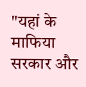"यहां के माफिया सरकार और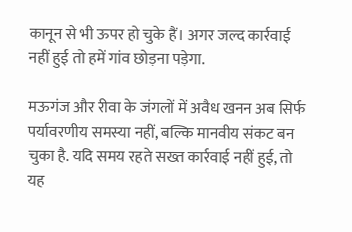कानून से भी ऊपर हो चुके हैं। अगर जल्द कार्रवाई नहीं हुई तो हमें गांव छोड़ना पड़ेगा.

मऊगंज और रीवा के जंगलों में अवैध खनन अब सिर्फ पर्यावरणीय समस्या नहीं, बल्कि मानवीय संकट बन चुका है. यदि समय रहते सख्त कार्रवाई नहीं हुई, तो यह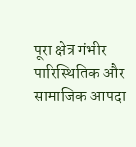पूरा क्षेत्र गंभीर पारिस्थितिक और सामाजिक आपदा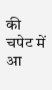की चपेट में आ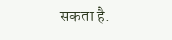सकता है.